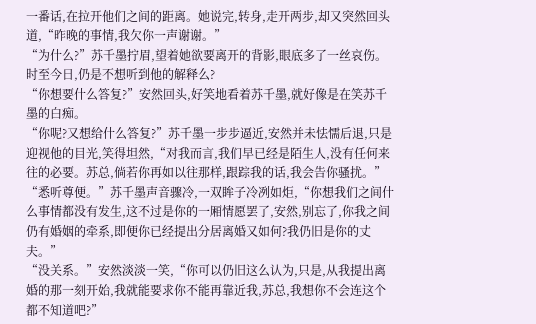一番话,在拉开他们之间的距离。她说完,转身,走开两步,却又突然回头道,“昨晚的事情,我欠你一声谢谢。”
“为什么?”苏千墨拧眉,望着她欲要离开的背影,眼底多了一丝哀伤。
时至今日,仍是不想听到他的解释么?
“你想要什么答复?”安然回头,好笑地看着苏千墨,就好像是在笑苏千墨的白痴。
“你呢?又想给什么答复?”苏千墨一步步逼近,安然并未怯懦后退,只是迎视他的目光,笑得坦然,“对我而言,我们早已经是陌生人,没有任何来往的必要。苏总,倘若你再如以往那样,跟踪我的话,我会告你骚扰。”
“悉听尊便。”苏千墨声音骤冷,一双眸子冷冽如炬,“你想我们之间什么事情都没有发生,这不过是你的一厢情愿罢了,安然,别忘了,你我之间仍有婚姻的牵系,即便你已经提出分居离婚又如何?我仍旧是你的丈夫。”
“没关系。”安然淡淡一笑,“你可以仍旧这么认为,只是,从我提出离婚的那一刻开始,我就能要求你不能再靠近我,苏总,我想你不会连这个都不知道吧?”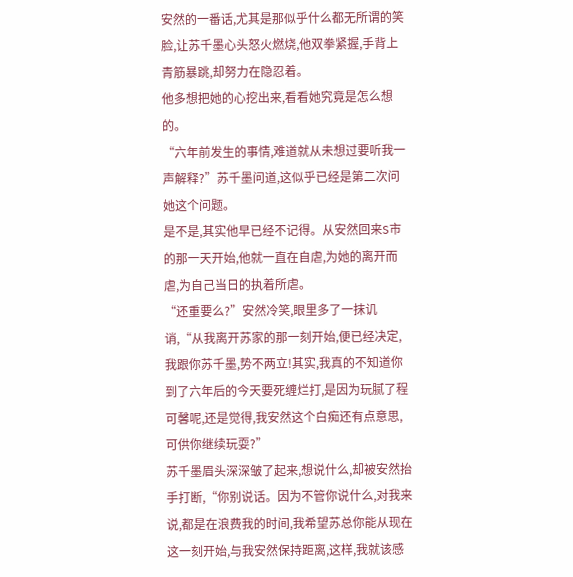安然的一番话,尤其是那似乎什么都无所谓的笑脸,让苏千墨心头怒火燃烧,他双拳紧握,手背上青筋暴跳,却努力在隐忍着。
他多想把她的心挖出来,看看她究竟是怎么想的。
“六年前发生的事情,难道就从未想过要听我一声解释?”苏千墨问道,这似乎已经是第二次问她这个问题。
是不是,其实他早已经不记得。从安然回来S市的那一天开始,他就一直在自虐,为她的离开而虐,为自己当日的执着所虐。
“还重要么?”安然冷笑,眼里多了一抹讥诮,“从我离开苏家的那一刻开始,便已经决定,我跟你苏千墨,势不两立!其实,我真的不知道你到了六年后的今天要死缠烂打,是因为玩腻了程可馨呢,还是觉得,我安然这个白痴还有点意思,可供你继续玩耍?”
苏千墨眉头深深皱了起来,想说什么,却被安然抬手打断,“你别说话。因为不管你说什么,对我来说,都是在浪费我的时间,我希望苏总你能从现在这一刻开始,与我安然保持距离,这样,我就该感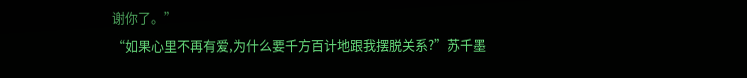谢你了。”
“如果心里不再有爱,为什么要千方百计地跟我摆脱关系?”苏千墨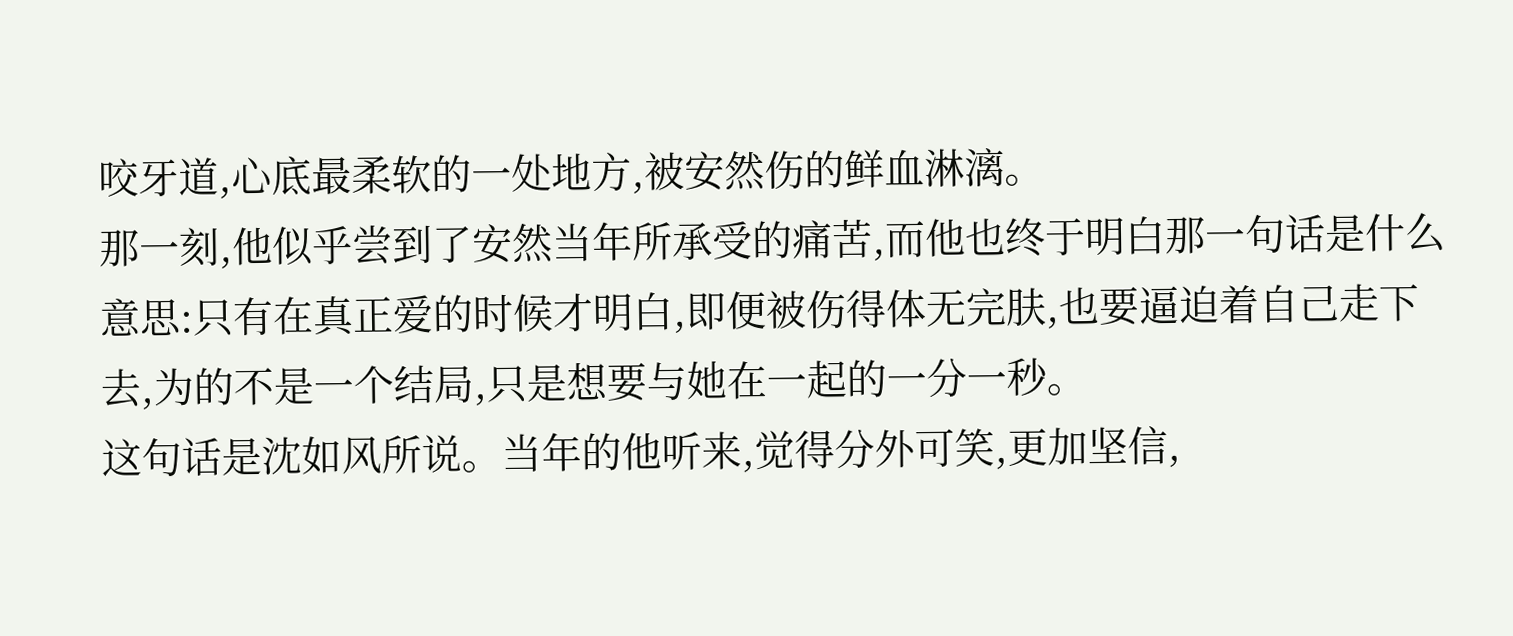咬牙道,心底最柔软的一处地方,被安然伤的鲜血淋漓。
那一刻,他似乎尝到了安然当年所承受的痛苦,而他也终于明白那一句话是什么意思:只有在真正爱的时候才明白,即便被伤得体无完肤,也要逼迫着自己走下去,为的不是一个结局,只是想要与她在一起的一分一秒。
这句话是沈如风所说。当年的他听来,觉得分外可笑,更加坚信,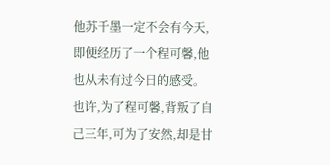他苏千墨一定不会有今天,即便经历了一个程可馨,他也从未有过今日的感受。
也许,为了程可馨,背叛了自己三年,可为了安然,却是甘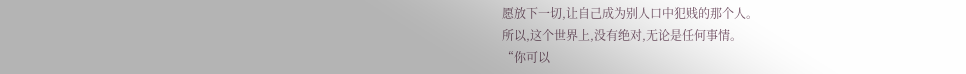愿放下一切,让自己成为别人口中犯贱的那个人。
所以,这个世界上,没有绝对,无论是任何事情。
“你可以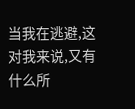当我在逃避,这对我来说,又有什么所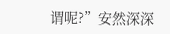谓呢?”安然深深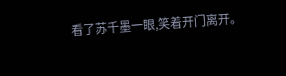看了苏千墨一眼,笑着开门离开。